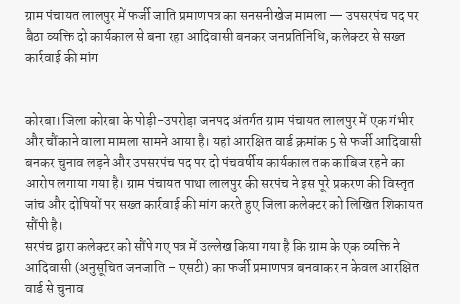ग्राम पंचायत लालपुर में फर्जी जाति प्रमाणपत्र का सनसनीखेज मामला — उपसरपंच पद पर बैठा व्यक्ति दो कार्यकाल से बना रहा आदिवासी बनकर जनप्रतिनिधि, कलेक्टर से सख्त कार्रवाई की मांग


कोरबा।जिला कोरबा के पोड़ी-उपरोड़ा जनपद अंतर्गत ग्राम पंचायत लालपुर में एक गंभीर और चौंकाने वाला मामला सामने आया है। यहां आरक्षित वार्ड क्रमांक 5 से फर्जी आदिवासी बनकर चुनाव लड़ने और उपसरपंच पद पर दो पंचवर्षीय कार्यकाल तक काबिज रहने का आरोप लगाया गया है। ग्राम पंचायत पाथा लालपुर की सरपंच ने इस पूरे प्रकरण की विस्तृत जांच और दोषियों पर सख्त कार्रवाई की मांग करते हुए जिला कलेक्टर को लिखित शिकायत सौंपी है।
सरपंच द्वारा कलेक्टर को सौंपे गए पत्र में उल्लेख किया गया है कि ग्राम के एक व्यक्ति ने आदिवासी (अनुसूचित जनजाति – एसटी) का फर्जी प्रमाणपत्र बनवाकर न केवल आरक्षित वार्ड से चुनाव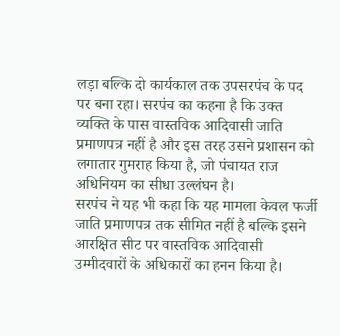लड़ा बल्कि दो कार्यकाल तक उपसरपंच के पद पर बना रहा। सरपंच का कहना है कि उक्त व्यक्ति के पास वास्तविक आदिवासी जाति प्रमाणपत्र नहीं है और इस तरह उसने प्रशासन को लगातार गुमराह किया है, जो पंचायत राज अधिनियम का सीधा उल्लंघन है।
सरपंच ने यह भी कहा कि यह मामला केवल फर्जी जाति प्रमाणपत्र तक सीमित नहीं है बल्कि इसने आरक्षित सीट पर वास्तविक आदिवासी उम्मीदवारों के अधिकारों का हनन किया है।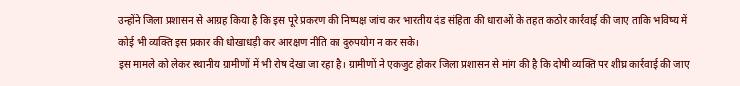उन्होंने जिला प्रशासन से आग्रह किया है कि इस पूरे प्रकरण की निष्पक्ष जांच कर भारतीय दंड संहिता की धाराओं के तहत कठोर कार्रवाई की जाए ताकि भविष्य में कोई भी व्यक्ति इस प्रकार की धोखाधड़ी कर आरक्षण नीति का दुरुपयोग न कर सके।
इस मामले को लेकर स्थानीय ग्रामीणों में भी रोष देखा जा रहा है। ग्रामीणों ने एकजुट होकर जिला प्रशासन से मांग की है कि दोषी व्यक्ति पर शीघ्र कार्रवाई की जाए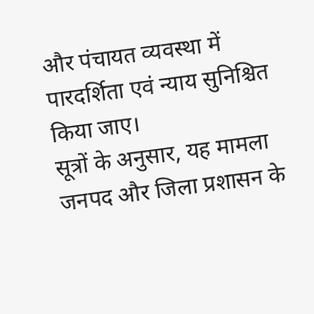और पंचायत व्यवस्था में पारदर्शिता एवं न्याय सुनिश्चित किया जाए।
सूत्रों के अनुसार, यह मामला जनपद और जिला प्रशासन के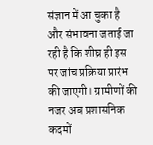संज्ञान में आ चुका है और संभावना जताई जा रही है कि शीघ्र ही इस पर जांच प्रक्रिया प्रारंभ की जाएगी। ग्रामीणों की नजर अब प्रशासनिक कदमों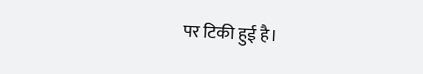पर टिकी हुई है।